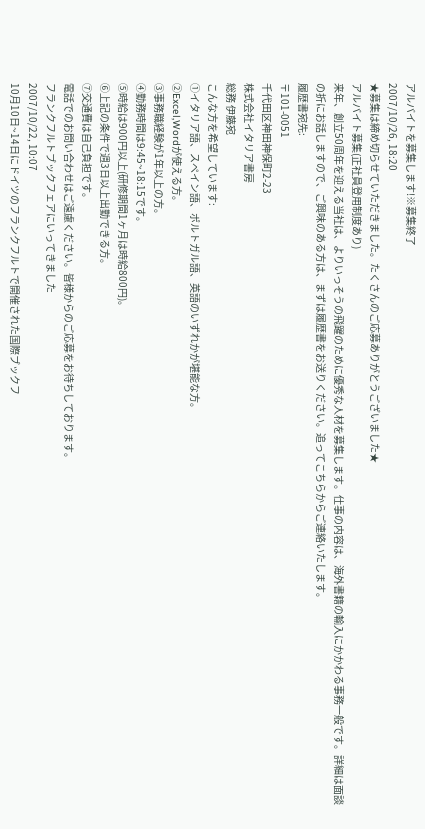アルバイトを募集します!※募集終了
2007/10/26, 18:20
★募集は締め切らせていただきました。たくさんのご応募ありがとうございました★
アルバイト募集(正社員登用制度あり)
来年、創立50周年を迎える当社は、よりいっそうの飛躍のために優秀な人材を募集します。仕事の内容は、海外書籍の輸入にかかわる事務一般です。詳細は面談の折にお話しますので、ご興味のある方は、まずは履歴書をお送りください。追ってこちらからご連絡いたします。
履歴書宛先:
〒101-0051
千代田区神田神保町2-23
株式会社イタリア書房
総務 伊藤宛
こんな方を希望しています:
①イタリア語、スペイン語、ポルトガル語、英語のいずれかが堪能な方。
②Excel,Wordが使える方。
③事務職経験が1年以上の方。
④勤務時間は9:45~18:15です。
⑤時給は900円以上(研修期間1ヶ月は時給800円)。
⑥上記の条件で週3日以上出勤できる方。
⑦交通費は自己負担です。
電話でのお問い合わせはご遠慮ください。皆様からのご応募をお待ちしております。
フランクフルトブックフェアにいってきました
2007/10/22, 10:07
10月10日~14日にドイツのフランクフルトで開催された国際ブックフ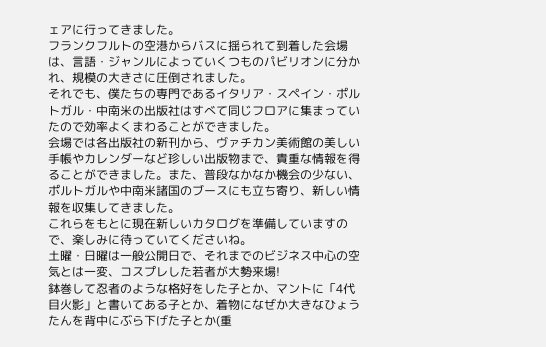ェアに行ってきました。
フランクフルトの空港からバスに揺られて到着した会場は、言語・ジャンルによっていくつものパビリオンに分かれ、規模の大きさに圧倒されました。
それでも、僕たちの専門であるイタリア・スペイン・ポルトガル・中南米の出版社はすべて同じフロアに集まっていたので効率よくまわることができました。
会場では各出版社の新刊から、ヴァチカン美術館の美しい手帳やカレンダーなど珍しい出版物まで、貴重な情報を得ることができました。また、普段なかなか機会の少ない、ポルトガルや中南米諸国のブースにも立ち寄り、新しい情報を収集してきました。
これらをもとに現在新しいカタログを準備していますので、楽しみに待っていてくださいね。
土曜・日曜は一般公開日で、それまでのビジネス中心の空気とは一変、コスプレした若者が大勢来場!
鉢巻して忍者のような格好をした子とか、マントに「4代目火影」と書いてある子とか、着物になぜか大きなひょうたんを背中にぶら下げた子とか(重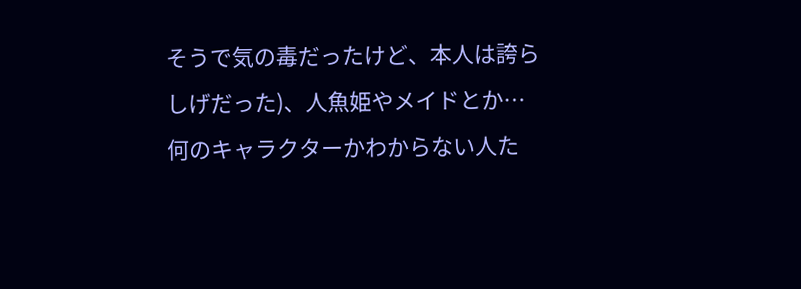そうで気の毒だったけど、本人は誇らしげだった)、人魚姫やメイドとか…何のキャラクターかわからない人た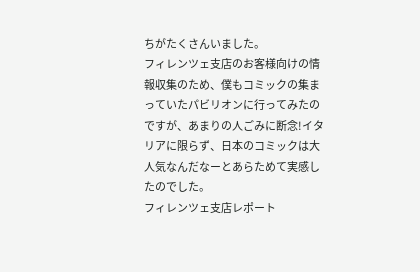ちがたくさんいました。
フィレンツェ支店のお客様向けの情報収集のため、僕もコミックの集まっていたパビリオンに行ってみたのですが、あまりの人ごみに断念!イタリアに限らず、日本のコミックは大人気なんだなーとあらためて実感したのでした。
フィレンツェ支店レポート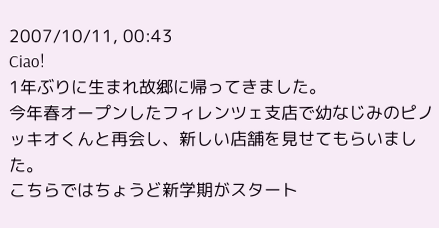2007/10/11, 00:43
Ciao!
1年ぶりに生まれ故郷に帰ってきました。
今年春オープンしたフィレンツェ支店で幼なじみのピノッキオくんと再会し、新しい店舗を見せてもらいました。
こちらではちょうど新学期がスタート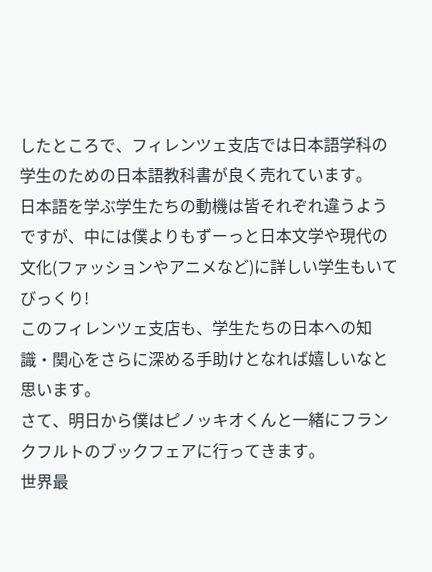したところで、フィレンツェ支店では日本語学科の学生のための日本語教科書が良く売れています。
日本語を学ぶ学生たちの動機は皆それぞれ違うようですが、中には僕よりもずーっと日本文学や現代の文化(ファッションやアニメなど)に詳しい学生もいてびっくり!
このフィレンツェ支店も、学生たちの日本への知識・関心をさらに深める手助けとなれば嬉しいなと思います。
さて、明日から僕はピノッキオくんと一緒にフランクフルトのブックフェアに行ってきます。
世界最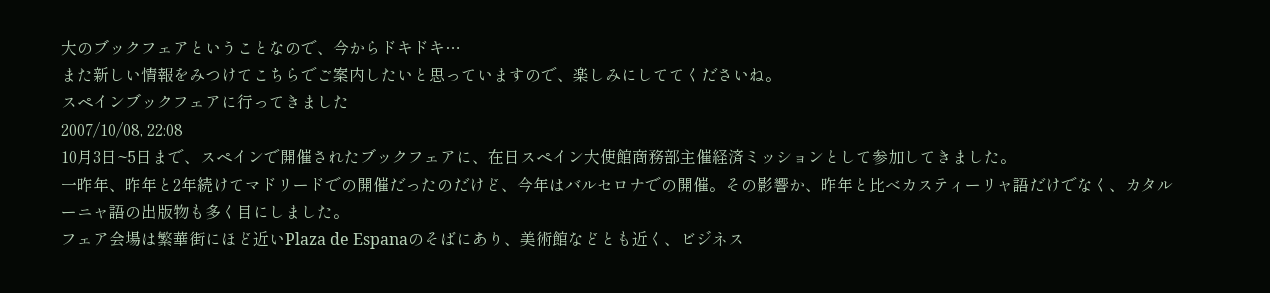大のブックフェアということなので、今からドキドキ…
また新しい情報をみつけてこちらでご案内したいと思っていますので、楽しみにしててくださいね。
スペインブックフェアに行ってきました
2007/10/08, 22:08
10月3日~5日まで、スペインで開催されたブックフェアに、在日スペイン大使館商務部主催経済ミッションとして参加してきました。
一昨年、昨年と2年続けてマドリードでの開催だったのだけど、今年はバルセロナでの開催。その影響か、昨年と比べカスティーリャ語だけでなく、カタルーニャ語の出版物も多く目にしました。
フェア会場は繁華街にほど近いPlaza de Espanaのそばにあり、美術館などとも近く、ビジネス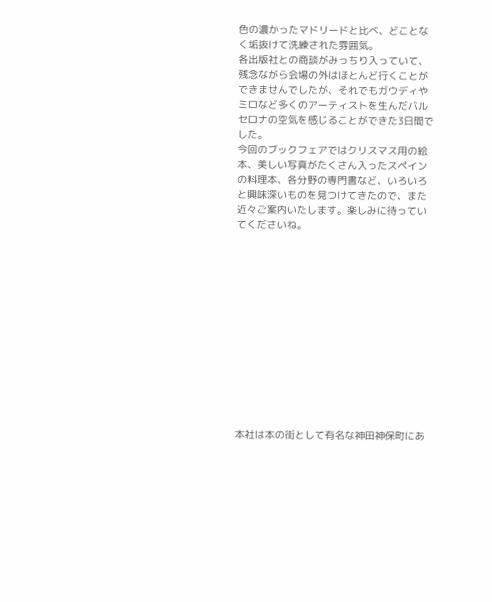色の濃かったマドリードと比べ、どことなく垢抜けて洗練された雰囲気。
各出版社との商談がみっちり入っていて、残念ながら会場の外はほとんど行くことができませんでしたが、それでもガウディやミロなど多くのアーティストを生んだバルセロナの空気を感じることができた3日間でした。
今回のブックフェアではクリスマス用の絵本、美しい写真がたくさん入ったスペインの料理本、各分野の専門書など、いろいろと興味深いものを見つけてきたので、また近々ご案内いたします。楽しみに待っていてくださいね。













本社は本の街として有名な神田神保町にあ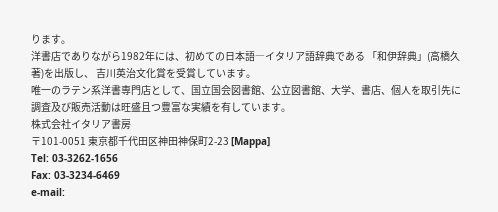ります。
洋書店でありながら1982年には、初めての日本語―イタリア語辞典である 「和伊辞典」(高橋久著)を出版し、 吉川英治文化賞を受賞しています。
唯一のラテン系洋書専門店として、国立国会図書館、公立図書館、大学、書店、個人を取引先に 調査及び販売活動は旺盛且つ豊富な実績を有しています。
株式会社イタリア書房
〒101-0051 東京都千代田区神田神保町2-23 [Mappa]
Tel: 03-3262-1656
Fax: 03-3234-6469
e-mail: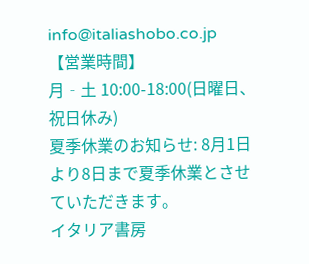info@italiashobo.co.jp
【営業時間】
月‐土 10:00-18:00(日曜日、祝日休み)
夏季休業のお知らせ: 8月1日より8日まで夏季休業とさせていただきます。
イタリア書房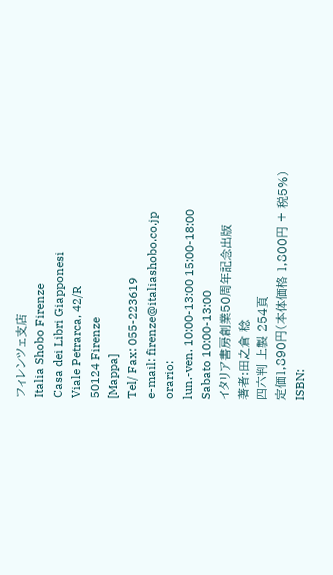フィレンツェ支店
Italia Shobo Firenze
Casa dei Libri Giapponesi
Viale Petrarca, 42/R
50124 Firenze
[Mappa]
Tel/ Fax: 055-223619
e-mail: firenze@italiashobo.co.jp
orario:
lun.-ven. 10:00-13:00 15:00-18:00
Sabato 10:00-13:00
イタリア書房創業50周年記念出版
著者:田之倉 稔
四六判 上製 254頁
定価1,890円(本体価格 1,800円 + 税5%)
ISBN: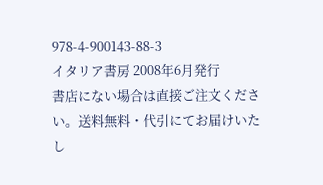978-4-900143-88-3
イタリア書房 2008年6月発行
書店にない場合は直接ご注文ください。送料無料・代引にてお届けいたし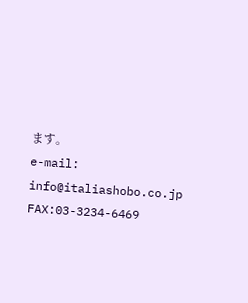ます。
e-mail: info@italiashobo.co.jp
FAX:03-3234-6469